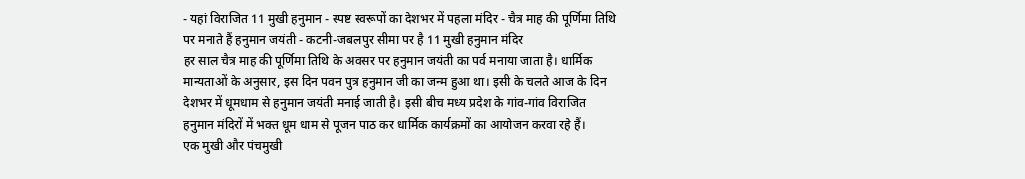- यहां विराजित 11 मुखी हनुमान - स्पष्ट स्वरूपों का देशभर में पहला मंदिर - चैत्र माह की पूर्णिमा तिथि पर मनाते हैं हनुमान जयंती - कटनी-जबलपुर सीमा पर है 11 मुखी हनुमान मंदिर
हर साल चैत्र माह की पूर्णिमा तिथि के अवसर पर हनुमान जयंती का पर्व मनाया जाता है। धार्मिक मान्यताओं के अनुसार, इस दिन पवन पुत्र हनुमान जी का जन्म हुआ था। इसी के चलते आज के दिन देशभर में धूमधाम से हनुमान जयंती मनाई जाती है। इसी बीच मध्य प्रदेश के गांव-गांव विराजित हनुमान मंदिरों में भक्त धूम धाम से पूजन पाठ कर धार्मिक कार्यक्रमों का आयोजन करवा रहे हैं।
एक मुखी और पंचमुखी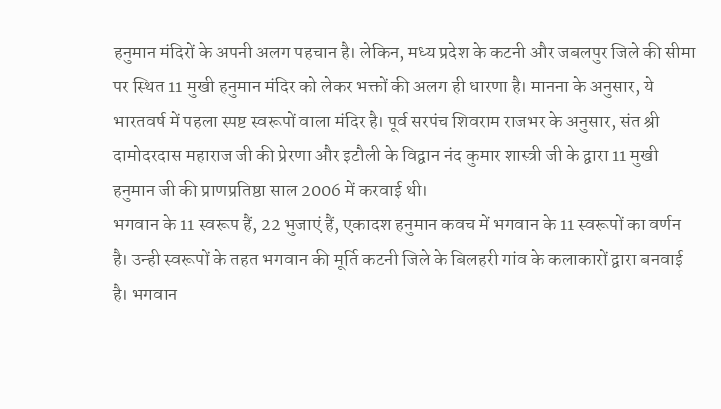हनुमान मंदिरों के अपनी अलग पहचान है। लेकिन, मध्य प्रदेश के कटनी और जबलपुर जिले की सीमा पर स्थित 11 मुखी हनुमान मंदिर को लेकर भक्तों की अलग ही धारणा है। मानना के अनुसार, ये भारतवर्ष में पहला स्पष्ट स्वरूपों वाला मंदिर है। पूर्व सरपंच शिवराम राजभर के अनुसार, संत श्री दामोदरदास महाराज जी की प्रेरणा और इटौली के विद्वान नंद कुमार शास्त्री जी के द्वारा 11 मुखी हनुमान जी की प्राणप्रतिष्ठा साल 2006 में करवाई थी।
भगवान के 11 स्वरूप हैं, 22 भुजाएं हैं, एकादश हनुमान कवच में भगवान के 11 स्वरूपों का वर्णन है। उन्ही स्वरूपों के तहत भगवान की मूर्ति कटनी जिले के बिलहरी गांव के कलाकारों द्वारा बनवाई है। भगवान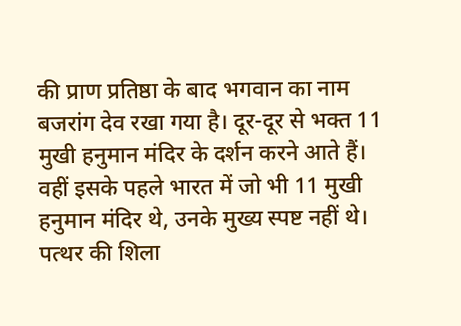की प्राण प्रतिष्ठा के बाद भगवान का नाम बजरांग देव रखा गया है। दूर-दूर से भक्त 11 मुखी हनुमान मंदिर के दर्शन करने आते हैं।
वहीं इसके पहले भारत में जो भी 11 मुखी हनुमान मंदिर थे, उनके मुख्य स्पष्ट नहीं थे। पत्थर की शिला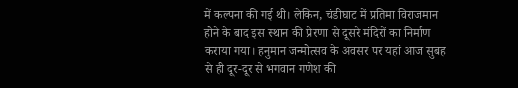में कल्पना की गई थी। लेकिन, चंडीघाट में प्रतिमा विराजमान होने के बाद इस स्थान की प्रेरणा से दूसरे मंदिरों का निर्माण कराया गया। हनुमान जन्मोत्सव के अवसर पर यहां आज सुबह से ही दूर-दूर से भगवान गणेश की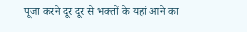पूजा करने दूर दूर से भक्तों के यहां आने का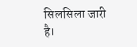सिलसिला जारी है।